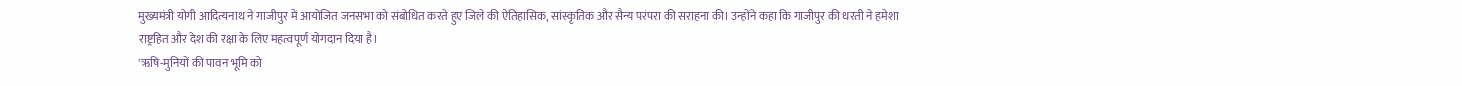मुख्यमंत्री योगी आदित्यनाथ ने गाजीपुर में आयोजित जनसभा को संबोधित करते हुए जिले की ऐतिहासिक, सांस्कृतिक और सैन्य परंपरा की सराहना की। उन्होंने कहा कि गाजीपुर की धरती ने हमेशा राष्ट्रहित और देश की रक्षा के लिए महत्वपूर्ण योगदान दिया है।
'ऋषि-मुनियों की पावन भूमि को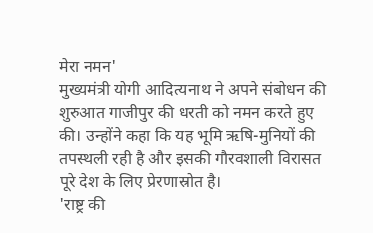मेरा नमन'
मुख्यमंत्री योगी आदित्यनाथ ने अपने संबोधन की शुरुआत गाजीपुर की धरती को नमन करते हुए की। उन्होंने कहा कि यह भूमि ऋषि-मुनियों की तपस्थली रही है और इसकी गौरवशाली विरासत पूरे देश के लिए प्रेरणास्रोत है।
'राष्ट्र की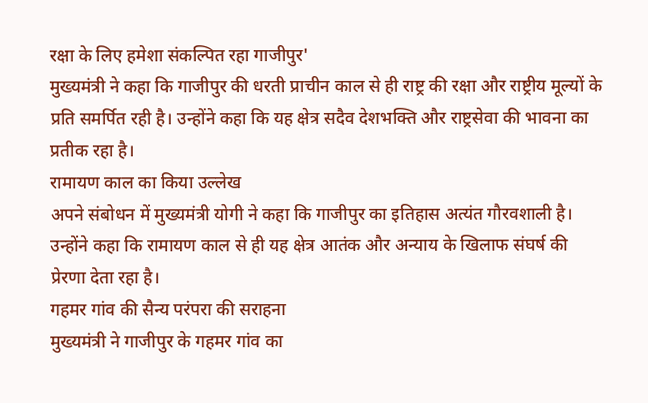रक्षा के लिए हमेशा संकल्पित रहा गाजीपुर'
मुख्यमंत्री ने कहा कि गाजीपुर की धरती प्राचीन काल से ही राष्ट्र की रक्षा और राष्ट्रीय मूल्यों के प्रति समर्पित रही है। उन्होंने कहा कि यह क्षेत्र सदैव देशभक्ति और राष्ट्रसेवा की भावना का प्रतीक रहा है।
रामायण काल का किया उल्लेख
अपने संबोधन में मुख्यमंत्री योगी ने कहा कि गाजीपुर का इतिहास अत्यंत गौरवशाली है। उन्होंने कहा कि रामायण काल से ही यह क्षेत्र आतंक और अन्याय के खिलाफ संघर्ष की प्रेरणा देता रहा है।
गहमर गांव की सैन्य परंपरा की सराहना
मुख्यमंत्री ने गाजीपुर के गहमर गांव का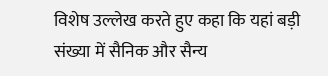विशेष उल्लेख करते हुए कहा कि यहां बड़ी संख्या में सैनिक और सैन्य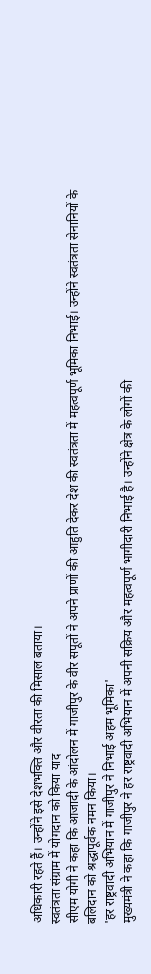अधिकारी रहते हैं। उन्होंने इसे देशभक्ति और वीरता की मिसाल बताया।
स्वतंत्रता संग्राम में योगदान को किया याद
सीएम योगी ने कहा कि आजादी के आंदोलन में गाजीपुर के वीर सपूतों ने अपने प्राणों की आहुति देकर देश की स्वतंत्रता में महत्वपूर्ण भूमिका निभाई। उन्होंने स्वतंत्रता सेनानियों के बलिदान को श्रद्धापूर्वक नमन किया।
'हर राष्ट्रवादी अभियान में गाजीपुर ने निभाई अहम भूमिका'
मुख्यमंत्री ने कहा कि गाजीपुर ने हर राष्ट्रवादी अभियान में अपनी सक्रिय और महत्वपूर्ण भागीदारी निभाई है। उन्होंने क्षेत्र के लोगों की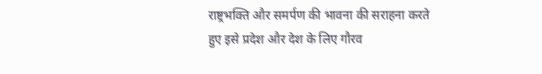राष्ट्रभक्ति और समर्पण की भावना की सराहना करते हुए इसे प्रदेश और देश के लिए गौरव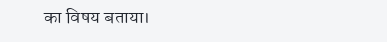का विषय बताया।